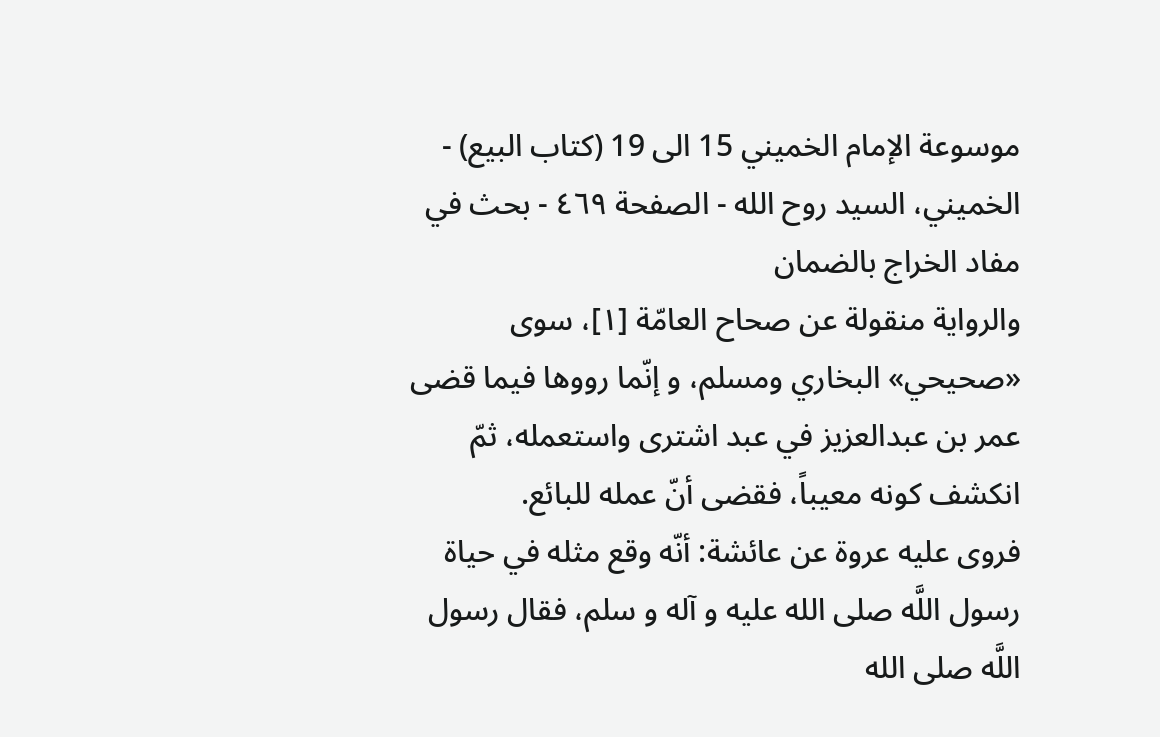موسوعة الإمام الخميني 15 الى 19 (كتاب البيع) - الخميني، السيد روح الله - الصفحة ٤٦٩ - بحث في مفاد الخراج بالضمان
والرواية منقولة عن صحاح العامّة [١]، سوى «صحيحي» البخاري ومسلم، و إنّما رووها فيما قضى عمر بن عبدالعزيز في عبد اشترى واستعمله، ثمّ انكشف كونه معيباً، فقضى أنّ عمله للبائع.
فروى عليه عروة عن عائشة: أنّه وقع مثله في حياة رسول اللَّه صلى الله عليه و آله و سلم، فقال رسول اللَّه صلى الله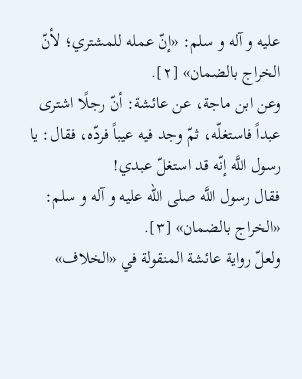عليه و آله و سلم: «إنّ عمله للمشتري؛ لأنّ الخراج بالضمان» [٢].
وعن ابن ماجة، عن عائشة: أنّ رجلًا اشترى عبداً فاستغلّه، ثمّ وجد فيه عيباً فردّه، فقال: يا رسول اللَّه إنّه قد استغلّ عبدي!
فقال رسول اللَّه صلى الله عليه و آله و سلم: «الخراج بالضمان» [٣].
ولعلّ رواية عائشة المنقولة في «الخلاف»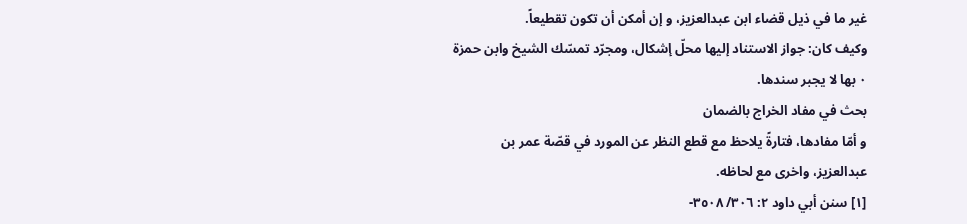غير ما في ذيل قضاء ابن عبدالعزيز، و إن أمكن أن تكون تقطيعاً.
وكيف كان: جواز الاستناد إليها محلّ إشكال، ومجرّد تمسّك الشيخ وابن حمزة ٠ بها لا يجبر سندها.
بحث في مفاد الخراج بالضمان
و أمّا مفادها، فتارةً يلاحظ مع قطع النظر عن المورد في قصّة عمر بن عبدالعزيز، واخرى مع لحاظه.
[١] سنن أبي داود ٢: ٣٠٦/ ٣٥٠٨-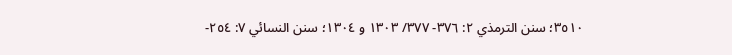٣٥١٠؛ سنن الترمذي ٢: ٣٧٦- ٣٧٧/ ١٣٠٣ و ١٣٠٤؛ سنن النسائي ٧: ٢٥٤-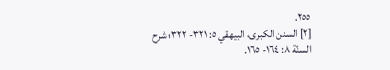٢٥٥.
[٢] السنن الكبرى، البيهقي ٥: ٣٢١- ٣٢٢؛ شرح السنّة ٨: ١٦٤- ١٦٥.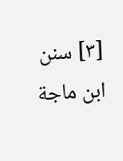[٣] سنن ابن ماجة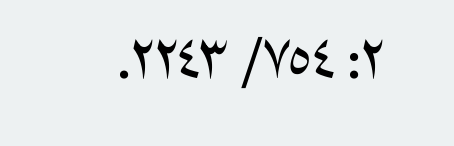٢: ٧٥٤/ ٢٢٤٣.